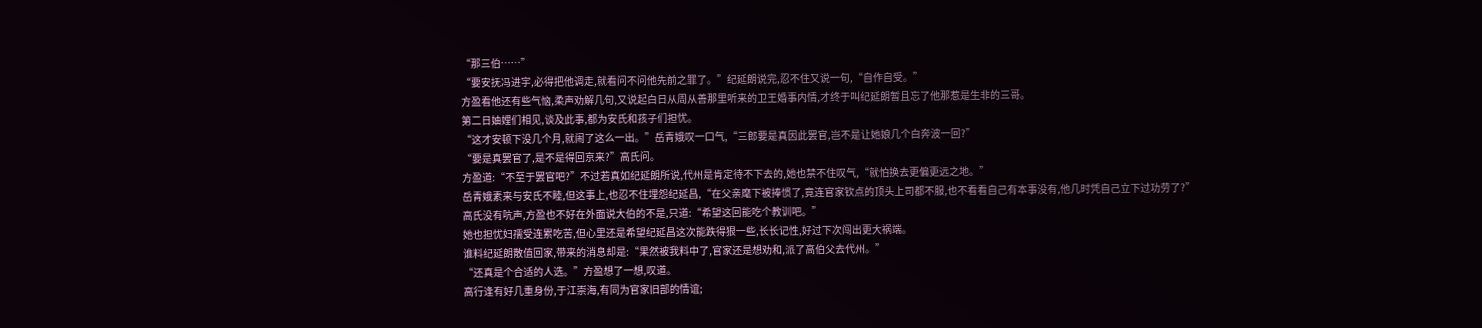“那三伯……”
“要安抚冯进宇,必得把他调走,就看问不问他先前之罪了。”纪延朗说完,忍不住又说一句,“自作自受。”
方盈看他还有些气恼,柔声劝解几句,又说起白日从周从善那里听来的卫王婚事内情,才终于叫纪延朗暂且忘了他那惹是生非的三哥。
第二日妯娌们相见,谈及此事,都为安氏和孩子们担忧。
“这才安顿下没几个月,就闹了这么一出。”岳青娥叹一口气,“三郎要是真因此罢官,岂不是让她娘几个白奔波一回?”
“要是真罢官了,是不是得回京来?”高氏问。
方盈道:“不至于罢官吧?”不过若真如纪延朗所说,代州是肯定待不下去的,她也禁不住叹气,“就怕换去更偏更远之地。”
岳青娥素来与安氏不睦,但这事上,也忍不住埋怨纪延昌,“在父亲麾下被捧惯了,竟连官家钦点的顶头上司都不服,也不看看自己有本事没有,他几时凭自己立下过功劳了?”
高氏没有吭声,方盈也不好在外面说大伯的不是,只道:“希望这回能吃个教训吧。”
她也担忧妇孺受连累吃苦,但心里还是希望纪延昌这次能跌得狠一些,长长记性,好过下次闯出更大祸端。
谁料纪延朗散值回家,带来的消息却是:“果然被我料中了,官家还是想劝和,派了高伯父去代州。”
“还真是个合适的人选。”方盈想了一想,叹道。
高行逢有好几重身份,于江崇海,有同为官家旧部的情谊;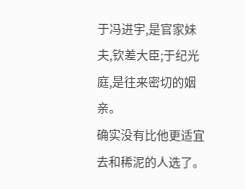于冯进宇,是官家妹夫,钦差大臣;于纪光庭,是往来密切的姻亲。
确实没有比他更适宜去和稀泥的人选了。